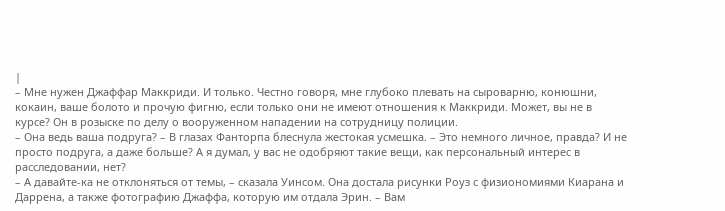|
– Мне нужен Джаффар Маккриди. И только. Честно говоря, мне глубоко плевать на сыроварню, конюшни, кокаин, ваше болото и прочую фигню, если только они не имеют отношения к Маккриди. Может, вы не в курсе? Он в розыске по делу о вооруженном нападении на сотрудницу полиции.
– Она ведь ваша подруга? – В глазах Фанторпа блеснула жестокая усмешка. – Это немного личное, правда? И не просто подруга, а даже больше? А я думал, у вас не одобряют такие вещи, как персональный интерес в расследовании, нет?
– А давайте‑ка не отклоняться от темы, – сказала Уинсом. Она достала рисунки Роуз с физиономиями Киарана и Даррена, а также фотографию Джаффа, которую им отдала Эрин. – Вам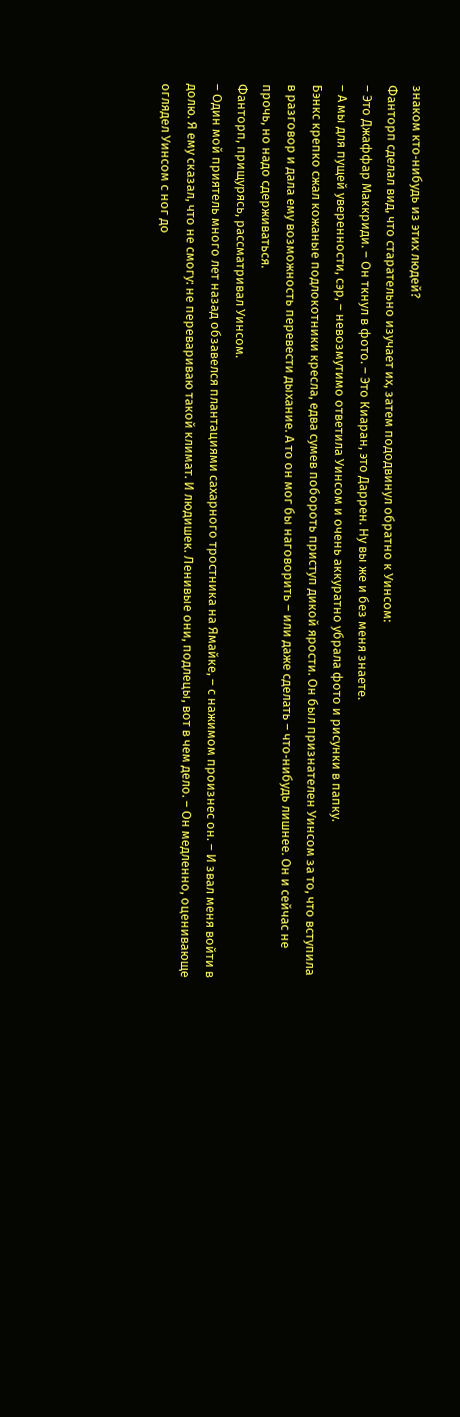знаком кто‑нибудь из этих людей?
Фанторп сделал вид, что старательно изучает их, затем пододвинул обратно к Уинсом:
– Это Джаффар Маккриди. – Он ткнул в фото. – Это Киаран, это Даррен. Ну вы же и без меня знаете.
– А мы для пущей уверенности, сэр, – невозмутимо ответила Уинсом и очень аккуратно убрала фото и рисунки в папку.
Бэнкс крепко сжал кожаные подлокотники кресла, едва сумев побороть приступ дикой ярости. Он был признателен Уинсом за то, что вступила в разговор и дала ему возможность перевести дыхание. А то он мог бы наговорить – или даже сделать – что‑нибудь лишнее. Он и сейчас не прочь, но надо сдерживаться.
Фанторп, прищурясь, рассматривал Уинсом.
– Один мой приятель много лет назад обзавелся плантациями сахарного тростника на Ямайке, – с нажимом произнес он. – И звал меня войти в долю. Я ему сказал, что не смогу: не перевариваю такой климат. И людишек. Ленивые они, подлецы, вот в чем дело. – Он медленно, оценивающе оглядел Уинсом с ног до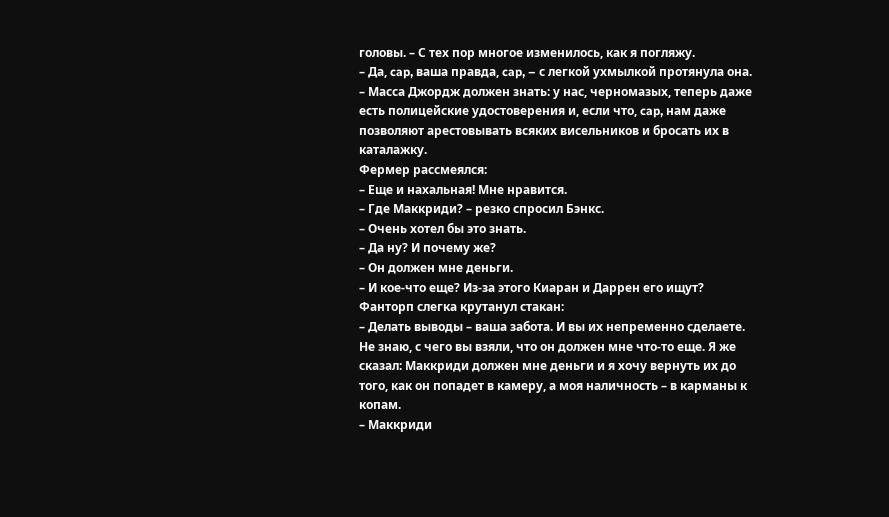головы. – С тех пор многое изменилось, как я погляжу.
– Да, cap, ваша правда, cap, – с легкой ухмылкой протянула она. – Масса Джордж должен знать: у нас, черномазых, теперь даже есть полицейские удостоверения и, если что, cap, нам даже позволяют арестовывать всяких висельников и бросать их в каталажку.
Фермер рассмеялся:
– Еще и нахальная! Мне нравится.
– Где Маккриди? – резко спросил Бэнкс.
– Очень хотел бы это знать.
– Да ну? И почему же?
– Он должен мне деньги.
– И кое‑что еще? Из‑за этого Киаран и Даррен его ищут?
Фанторп слегка крутанул стакан:
– Делать выводы – ваша забота. И вы их непременно сделаете. Не знаю, с чего вы взяли, что он должен мне что‑то еще. Я же сказал: Маккриди должен мне деньги и я хочу вернуть их до того, как он попадет в камеру, а моя наличность – в карманы к копам.
– Маккриди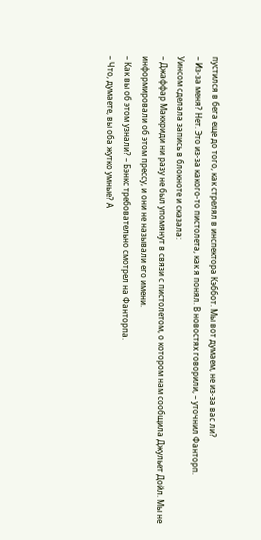пустился в бега еще до того, как стрелял в инспектора Кэббот. Мы вот думаем, не из‑за вас ли?
– Из‑за меня? Нет. Это из‑за какого‑то пистолета, как я понял. В новостях говорили, – уточнил Фанторп.
Уинсом сделала запись в блокноте и сказала:
– Джаффар Маккриди ни разу не был упомянут в связи с пистолетом, о котором нам сообщила Джульет Дойл. Мы не информировали об этом прессу, и они не называли его имени.
– Как вы об этом узнали? – Бэнкс требовательно смотрел на Фанторпа.
– Что, думаете, вы оба жутко умные? А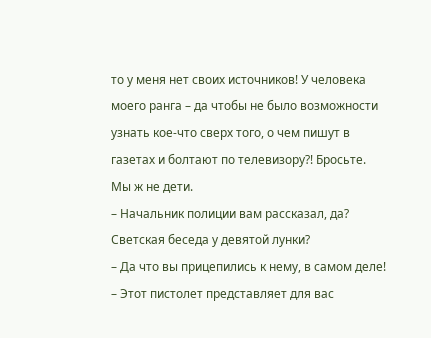то у меня нет своих источников! У человека моего ранга – да чтобы не было возможности узнать кое‑что сверх того, о чем пишут в газетах и болтают по телевизору?! Бросьте. Мы ж не дети.
– Начальник полиции вам рассказал, да? Светская беседа у девятой лунки?
– Да что вы прицепились к нему, в самом деле!
– Этот пистолет представляет для вас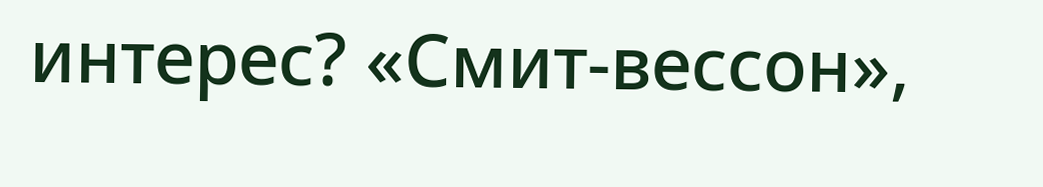интерес? «Смит‑вессон»,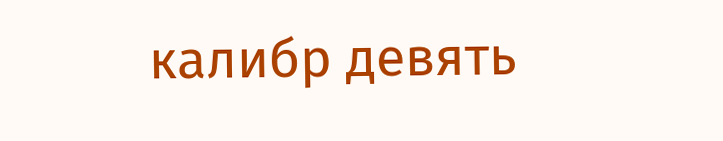калибр девять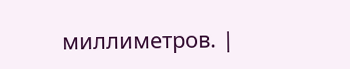миллиметров. |